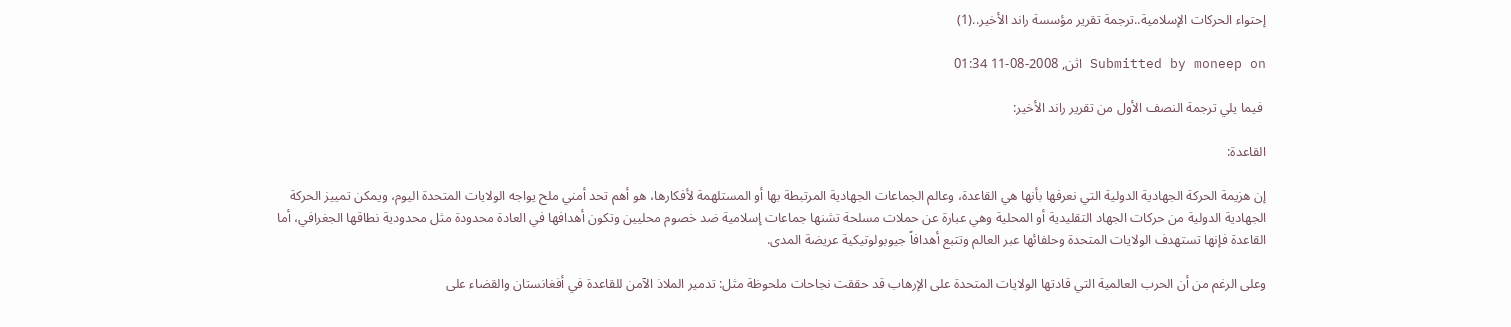إحتواء الحركات الإسلامية..ترجمة تقرير مؤسسة راند الأخير..(1)

Submitted by moneep on اثن, 2008-08-11 01:34

 فيما يلي ترجمة النصف الأول من تقرير راند الأخير:

القاعدة:

إن هزيمة الحركة الجهادية الدولية التي نعرفها بأنها هي القاعدة، وعالم الجماعات الجهادية المرتبطة بها أو المستلهمة لأفكارها، هو أهم تحد أمني ملح يواجه الولايات المتحدة اليوم، ويمكن تمييز الحركة الجهادية الدولية من حركات الجهاد التقليدية أو المحلية وهي عبارة عن حملات مسلحة تشنها جماعات إسلامية ضد خصوم محليين وتكون أهدافها في العادة محدودة مثل محدودية نطاقها الجغرافي، أما القاعدة فإنها تستهدف الولايات المتحدة وحلفائها عبر العالم وتتبع أهدافاً جيوبولوتيكية عريضة المدى.

وعلى الرغم من أن الحرب العالمية التي قادتها الولايات المتحدة على الإرهاب قد حققت نجاحات ملحوظة مثل: تدمير الملاذ الآمن للقاعدة في أفغانستان والقضاء على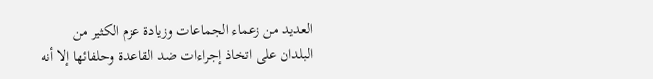العديد من زعماء الجماعات وزيادة عزم الكثير من البلدان على اتخاذ إجراءات ضد القاعدة وحلفائها إلا أنه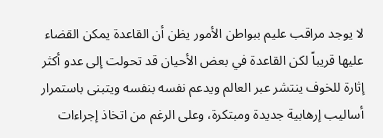لا يوجد مراقب عليم ببواطن الأمور يظن أن القاعدة يمكن القضاء عليها قريباً لكن القاعدة في بعض الأحيان قد تحولت إلى عدو أكثر إثارة للخوف ينتشر عبر العالم ويدعم نفسه بنفسه ويتبنى باستمرار أساليب إرهابية جديدة ومبتكرة، وعلى الرغم من اتخاذ إجراءات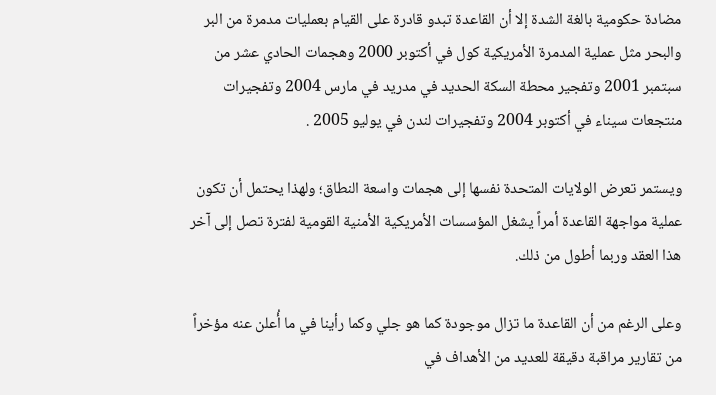مضادة حكومية بالغة الشدة إلا أن القاعدة تبدو قادرة على القيام بعمليات مدمرة من البر والبحر مثل عملية المدمرة الأمريكية كول في أكتوبر 2000 وهجمات الحادي عشر من سبتمبر 2001 وتفجير محطة السكة الحديد في مدريد في مارس 2004 وتفجيرات منتجعات سيناء في أكتوبر 2004 وتفجيرات لندن في يوليو 2005 .

ويستمر تعرض الولايات المتحدة نفسها إلى هجمات واسعة النطاق؛ ولهذا يحتمل أن تكون عملية مواجهة القاعدة أمراً يشغل المؤسسات الأمريكية الأمنية القومية لفترة تصل إلى آخر هذا العقد وربما أطول من ذلك.

وعلى الرغم من أن القاعدة ما تزال موجودة كما هو جلي وكما رأينا في ما أُعلن عنه مؤخراً من تقارير مراقبة دقيقة للعديد من الأهداف في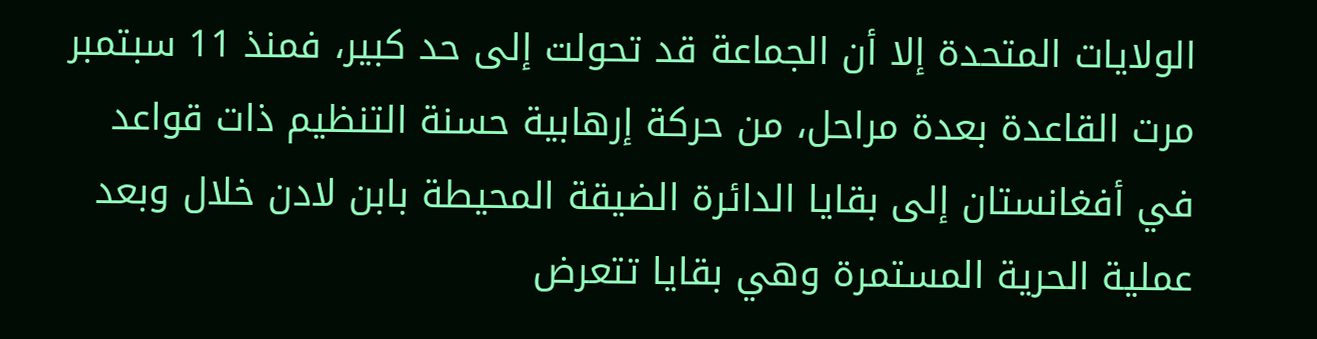الولايات المتحدة إلا أن الجماعة قد تحولت إلى حد كبير، فمنذ 11 سبتمبر مرت القاعدة بعدة مراحل، من حركة إرهابية حسنة التنظيم ذات قواعد في أفغانستان إلى بقايا الدائرة الضيقة المحيطة بابن لادن خلال وبعد عملية الحرية المستمرة وهي بقايا تتعرض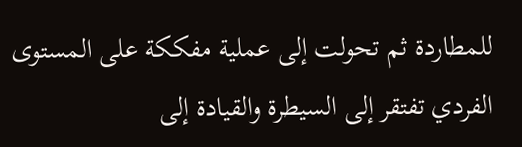للمطاردة ثم تحولت إلى عملية مفككة على المستوى الفردي تفتقر إلى السيطرة والقيادة إلى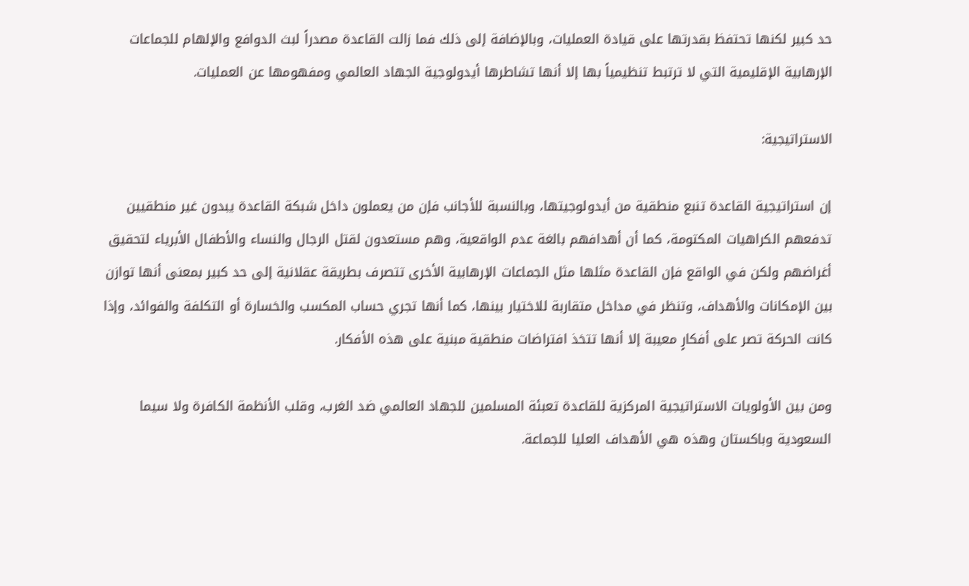حد كبير لكنها تحتفظ بقدرتها على قيادة العمليات، وبالإضافة إلى ذلك فما زالت القاعدة مصدراً لبث الدوافع والإلهام للجماعات الإرهابية الإقليمية التي لا ترتبط تنظيمياً بها إلا أنها تشاطرها أيدولوجية الجهاد العالمي ومفهومها عن العمليات.

الاستراتيجية:

إن استراتيجية القاعدة تنبع منطقية من أيدولوجيتها، وبالنسبة للأجانب فإن من يعملون داخل شبكة القاعدة يبدون غير منطقيين تدفعهم الكراهيات المكتومة، كما أن أهدافهم بالغة عدم الواقعية، وهم مستعدون لقتل الرجال والنساء والأطفال الأبرياء لتحقيق أغراضهم ولكن في الواقع فإن القاعدة مثلها مثل الجماعات الإرهابية الأخرى تتصرف بطريقة عقلانية إلى حد كبير بمعنى أنها توازن بين الإمكانات والأهداف، وتنظر في مداخل متقاربة للاختيار بينها، كما أنها تجري حساب المكسب والخسارة أو التكلفة والفوائد، وإذا كانت الحركة تصر على أفكارٍ معيبة إلا أنها تتخذ افتراضات منطقية مبنية على هذه الأفكار.

ومن بين الأولويات الاستراتيجية المركزية للقاعدة تعبئة المسلمين للجهاد العالمي ضد الغرب، وقلب الأنظمة الكافرة ولا سيما السعودية وباكستان وهذه هي الأهداف العليا للجماعة.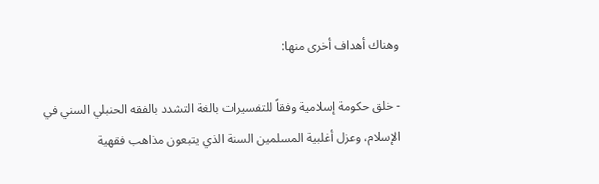وهناك أهداف أخرى منها:

- خلق حكومة إسلامية وفقاً للتفسيرات بالغة التشدد بالفقه الحنبلي السني في الإسلام، وعزل أغلبية المسلمين السنة الذي يتبعون مذاهب فقهية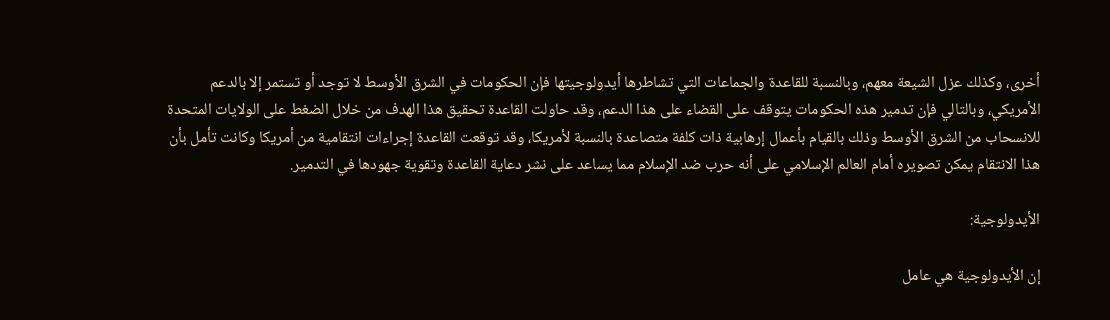أخرى، وكذلك عزل الشيعة معهم، وبالنسبة للقاعدة والجماعات التي تشاطرها أيدولوجيتها فإن الحكومات في الشرق الأوسط لا توجد أو تستمر إلا بالدعم الأمريكي، وبالتالي فإن تدمير هذه الحكومات يتوقف على القضاء على هذا الدعم، وقد حاولت القاعدة تحقيق هذا الهدف من خلال الضغط على الولايات المتحدة للانسحاب من الشرق الأوسط وذلك بالقيام بأعمال إرهابية ذات كلفة متصاعدة بالنسبة لأمريكا، وقد توقعت القاعدة إجراءات انتقامية من أمريكا وكانت تأمل بأن هذا الانتقام يمكن تصويره أمام العالم الإسلامي على أنه حرب ضد الإسلام مما يساعد على نشر دعاية القاعدة وتقوية جهودها في التدمير.

الأيدولوجية:

إن الأيدولوجية هي عامل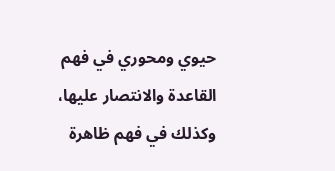حيوي ومحوري في فهم القاعدة والانتصار عليها، وكذلك في فهم ظاهرة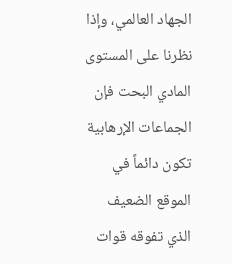الجهاد العالمي، وإذا نظرنا على المستوى المادي البحت فإن الجماعات الإرهابية تكون دائماً في الموقع الضعيف الذي تفوقه قوات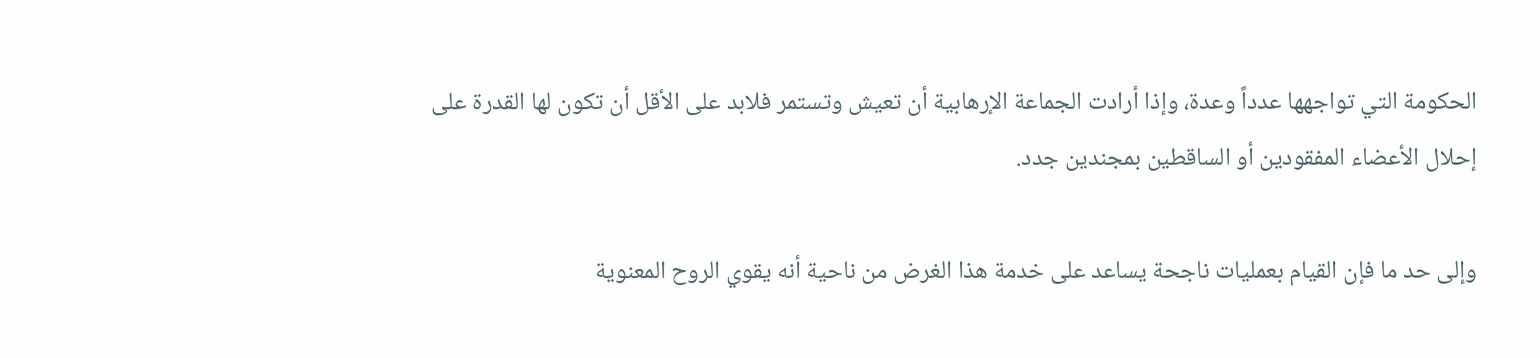الحكومة التي تواجهها عدداً وعدة، وإذا أرادت الجماعة الإرهابية أن تعيش وتستمر فلابد على الأقل أن تكون لها القدرة على إحلال الأعضاء المفقودين أو الساقطين بمجندين جدد.

وإلى حد ما فإن القيام بعمليات ناجحة يساعد على خدمة هذا الغرض من ناحية أنه يقوي الروح المعنوية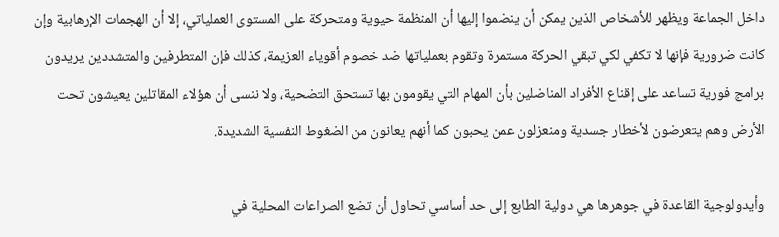داخل الجماعة ويظهر للأشخاص الذين يمكن أن ينضموا إليها أن المنظمة حيوية ومتحركة على المستوى العملياتي، إلا أن الهجمات الإرهابية وإن كانت ضرورية فإنها لا تكفي لكي تبقي الحركة مستمرة وتقوم بعملياتها ضد خصوم أقوياء العزيمة، كذلك فإن المتطرفين والمتشددين يريدون برامج فورية تساعد على إقناع الأفراد المناضلين بأن المهام التي يقومون بها تستحق التضحية، ولا ننسى أن هؤلاء المقاتلين يعيشون تحت الأرض وهم يتعرضون لأخطار جسدية ومنعزلون عمن يحبون كما أنهم يعانون من الضغوط النفسية الشديدة.

وأيدولوجية القاعدة في جوهرها هي دولية الطابع إلى حد أساسي تحاول أن تضع الصراعات المحلية في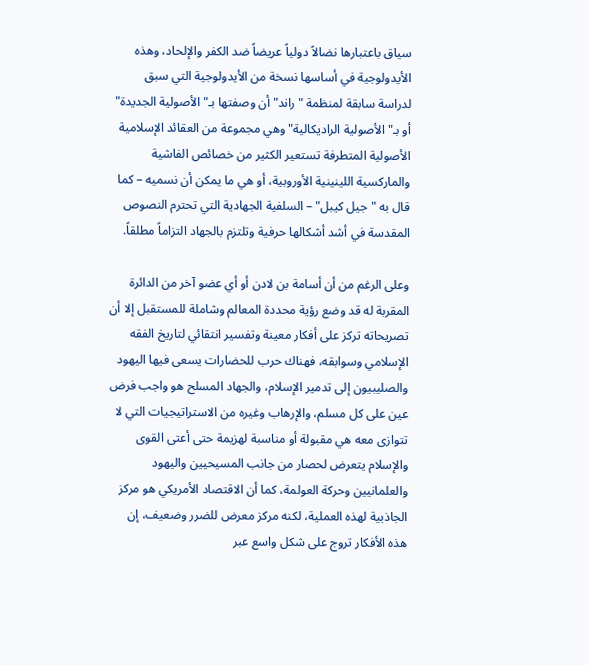سياق باعتبارها نضالاً دولياً عريضاً ضد الكفر والإلحاد، وهذه الأيدولوجية في أساسها نسخة من الأيدولوجية التي سبق لدراسة سابقة لمنظمة "راند" أن وصفتها بـ"الأصولية الجديدة" أو بـ"الأصولية الراديكالية" وهي مجموعة من العقائد الإسلامية الأصولية المتطرفة تستعير الكثير من خصائص الفاشية والماركسية اللينينية الأوروبية، أو هي ما يمكن أن نسميه – كما قال به "جيل كيبل" – السلفية الجهادية التي تحترم النصوص المقدسة في أشد أشكالها حرفية وتلتزم بالجهاد التزاماً مطلقاً.

وعلى الرغم من أن أسامة بن لادن أو أي عضو آخر من الدائرة المقربة له قد وضع رؤية محددة المعالم وشاملة للمستقبل إلا أن تصريحاته تركز على أفكار معينة وتفسير انتقائي لتاريخ الفقه الإسلامي وسوابقه، فهناك حرب للحضارات يسعى فيها اليهود والصليبيون إلى تدمير الإسلام، والجهاد المسلح هو واجب فرض عين على كل مسلم، والإرهاب وغيره من الاستراتيجيات التي لا تتوازى معه هي مقبولة أو مناسبة لهزيمة حتى أعتى القوى والإسلام يتعرض لحصار من جانب المسيحيين واليهود والعلمانيين وحركة العولمة، كما أن الاقتصاد الأمريكي هو مركز الجاذبية لهذه العملية، لكنه مركز معرض للضرر وضعيف، إن هذه الأفكار تروج على شكل واسع عبر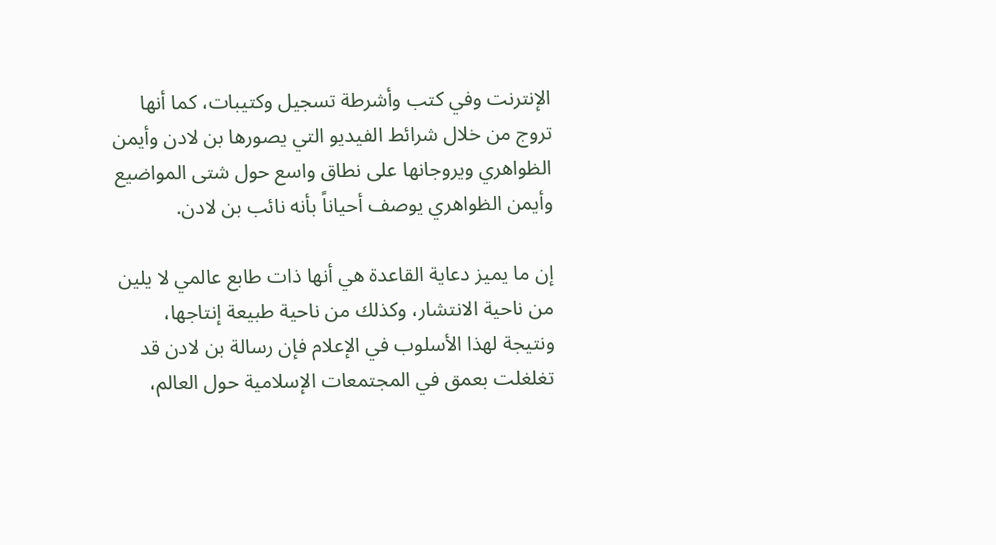الإنترنت وفي كتب وأشرطة تسجيل وكتيبات، كما أنها تروج من خلال شرائط الفيديو التي يصورها بن لادن وأيمن الظواهري ويروجانها على نطاق واسع حول شتى المواضيع وأيمن الظواهري يوصف أحياناً بأنه نائب بن لادن.

إن ما يميز دعاية القاعدة هي أنها ذات طابع عالمي لا يلين من ناحية الانتشار، وكذلك من ناحية طبيعة إنتاجها، ونتيجة لهذا الأسلوب في الإعلام فإن رسالة بن لادن قد تغلغلت بعمق في المجتمعات الإسلامية حول العالم،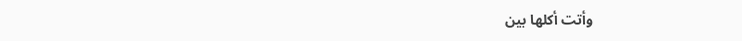وأتت أكلها بين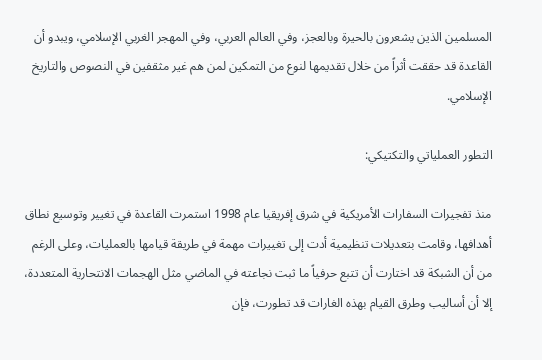المسلمين الذين يشعرون بالحيرة وبالعجز، وفي العالم العربي، وفي المهجر الغربي الإسلامي، ويبدو أن القاعدة قد حققت أثراً من خلال تقديمها لنوع من التمكين لمن هم غير مثقفين في النصوص والتاريخ الإسلامي.

التطور العملياتي والتكتيكي:

منذ تفجيرات السفارات الأمريكية في شرق إفريقيا عام 1998 استمرت القاعدة في تغيير وتوسيع نطاق أهدافها، وقامت بتعديلات تنظيمية أدت إلى تغييرات مهمة في طريقة قيامها بالعمليات، وعلى الرغم من أن الشبكة قد اختارت أن تتبع حرفياً ما ثبت نجاعته في الماضي مثل الهجمات الانتحارية المتعددة، إلا أن أساليب وطرق القيام بهذه الغارات قد تطورت، فإن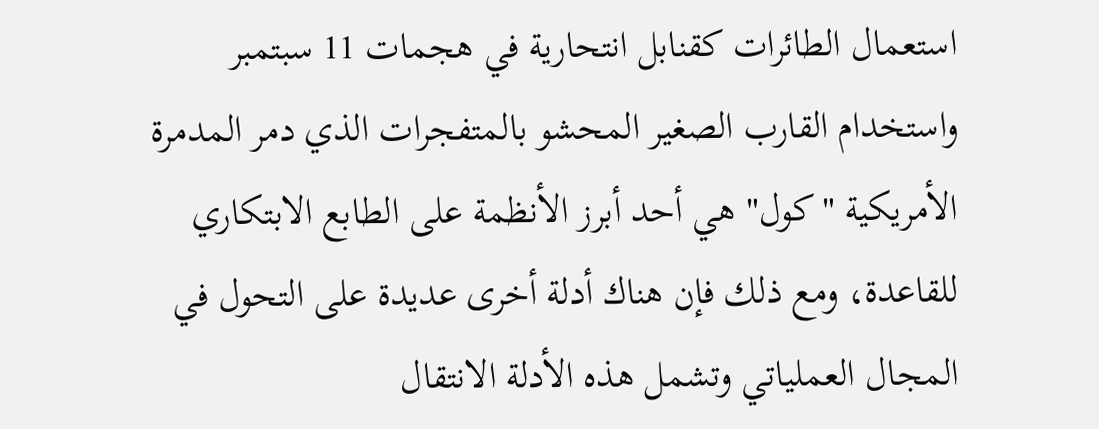استعمال الطائرات كقنابل انتحارية في هجمات 11 سبتمبر واستخدام القارب الصغير المحشو بالمتفجرات الذي دمر المدمرة الأمريكية "كول" هي أحد أبرز الأنظمة على الطابع الابتكاري للقاعدة، ومع ذلك فإن هناك أدلة أخرى عديدة على التحول في المجال العملياتي وتشمل هذه الأدلة الانتقال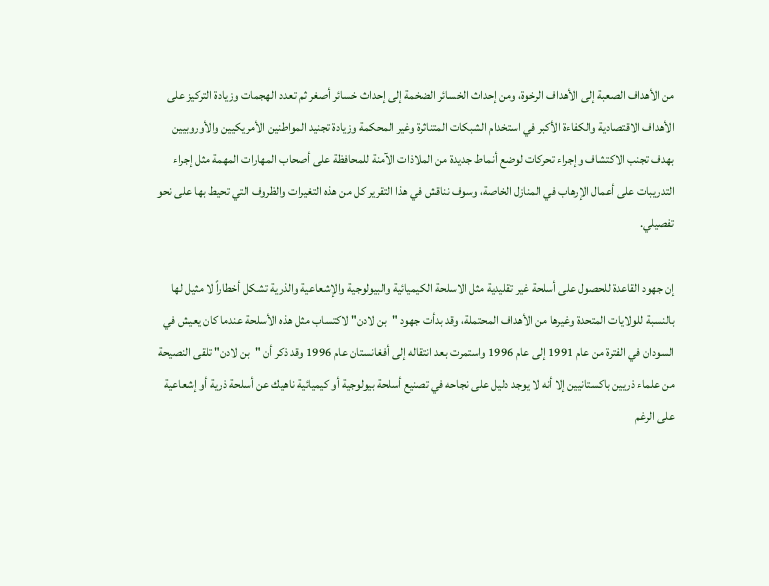من الأهداف الصعبة إلى الأهداف الرخوة، ومن إحداث الخسائر الضخمة إلى إحداث خسائر أصغر ثم تعدد الهجمات وزيادة التركيز على الأهداف الاقتصادية والكفاءة الأكبر في استخدام الشبكات المتناثرة وغير المحكمة وزيادة تجنيد المواطنين الأمريكيين والأوروبيين بهدف تجنب الاكتشاف وإجراء تحركات لوضع أنماط جديدة من الملاذات الآمنة للمحافظة على أصحاب المهارات المهمة مثل إجراء التدريبات على أعمال الإرهاب في المنازل الخاصة، وسوف نناقش في هذا التقرير كل من هذه التغيرات والظروف التي تحيط بها على نحو تفصيلي.

إن جهود القاعدة للحصول على أسلحة غير تقليدية مثل الاسلحة الكيميائية والبيولوجية والإشعاعية والذرية تشكل أخطاراً لا مثيل لها بالنسبة للولايات المتحدة وغيرها من الأهداف المحتملة، وقد بدأت جهود "بن لادن" لاكتساب مثل هذه الأسلحة عندما كان يعيش في السودان في الفترة من عام 1991 إلى عام 1996 واستمرت بعد انتقاله إلى أفغانستان عام 1996 وقد ذكر أن "بن لادن" تلقى النصيحة من علماء ذريين باكستانيين إلا أنه لا يوجد دليل على نجاحه في تصنيع أسلحة بيولوجية أو كيميائية ناهيك عن أسلحة ذرية أو إشعاعية على الرغم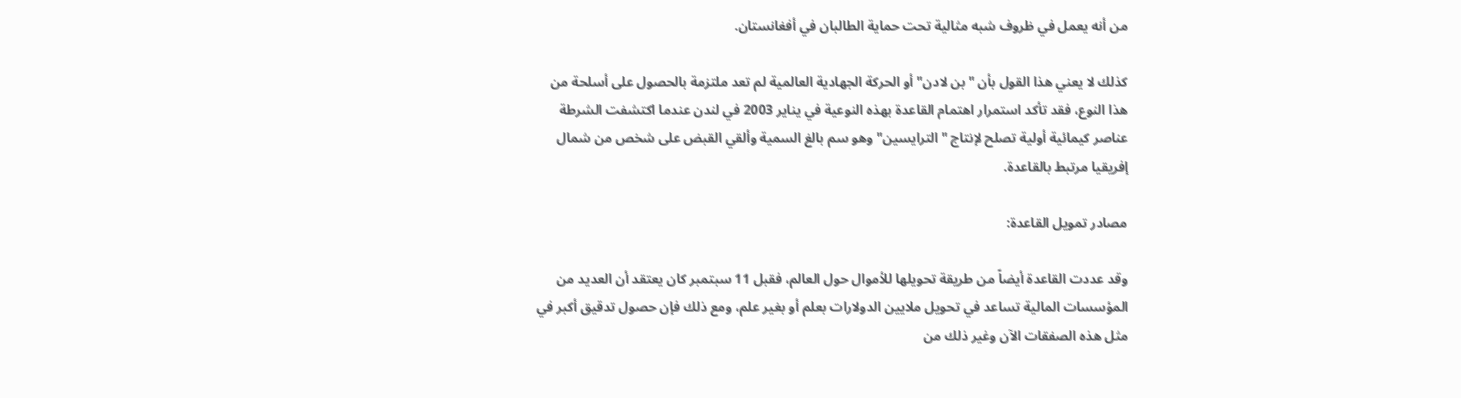من أنه يعمل في ظروف شبه مثالية تحت حماية الطالبان في أفغانستان.

كذلك لا يعني هذا القول بأن "بن لادن" أو الحركة الجهادية العالمية لم تعد ملتزمة بالحصول على أسلحة من هذا النوع، فقد تأكد استمرار اهتمام القاعدة بهذه النوعية في يناير 2003 في لندن عندما اكتشفت الشرطة عناصر كيمائية أولية تصلح لإنتاج "الترايسين" وهو سم بالغ السمية وألقي القبض على شخص من شمال إفريقيا مرتبط بالقاعدة.

مصادر تمويل القاعدة:

وقد عددت القاعدة أيضاً من طريقة تحويلها للأموال حول العالم، فقبل 11 سبتمبر كان يعتقد أن العديد من المؤسسات المالية تساعد في تحويل ملايين الدولارات بعلم أو بغير علم، ومع ذلك فإن حصول تدقيق أكبر في مثل هذه الصفقات الآن وغير ذلك من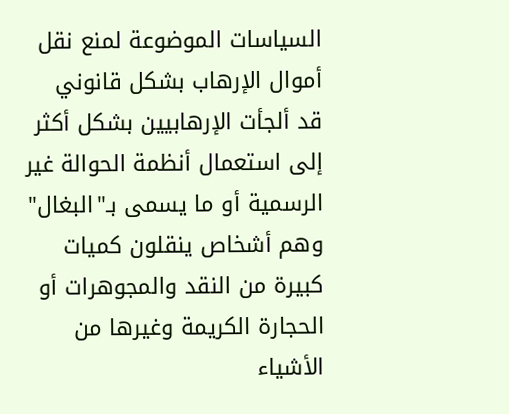السياسات الموضوعة لمنع نقل أموال الإرهاب بشكل قانوني قد ألجأت الإرهابيين بشكل أكثر إلى استعمال أنظمة الحوالة غير الرسمية أو ما يسمى بـ"البغال" وهم أشخاص ينقلون كميات كبيرة من النقد والمجوهرات أو الحجارة الكريمة وغيرها من الأشياء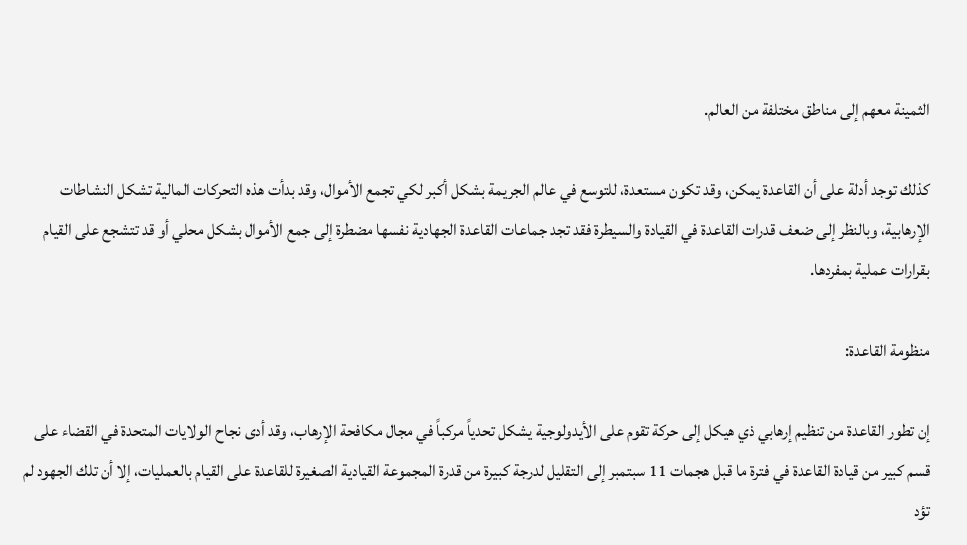الثمينة معهم إلى مناطق مختلفة من العالم.

كذلك توجد أدلة على أن القاعدة يمكن، وقد تكون مستعدة، للتوسع في عالم الجريمة بشكل أكبر لكي تجمع الأموال، وقد بدأت هذه التحركات المالية تشكل النشاطات الإرهابية، وبالنظر إلى ضعف قدرات القاعدة في القيادة والسيطرة فقد تجد جماعات القاعدة الجهادية نفسها مضطرة إلى جمع الأموال بشكل محلي أو قد تتشجع على القيام بقرارات عملية بمفردها.

منظومة القاعدة:

إن تطور القاعدة من تنظيم إرهابي ذي هيكل إلى حركة تقوم على الأيدولوجية يشكل تحدياً مركباً في مجال مكافحة الإرهاب، وقد أدى نجاح الولايات المتحدة في القضاء على قسم كبير من قيادة القاعدة في فترة ما قبل هجمات 11 سبتمبر إلى التقليل لدرجة كبيرة من قدرة المجموعة القيادية الصغيرة للقاعدة على القيام بالعمليات، إلا أن تلك الجهود لم تؤد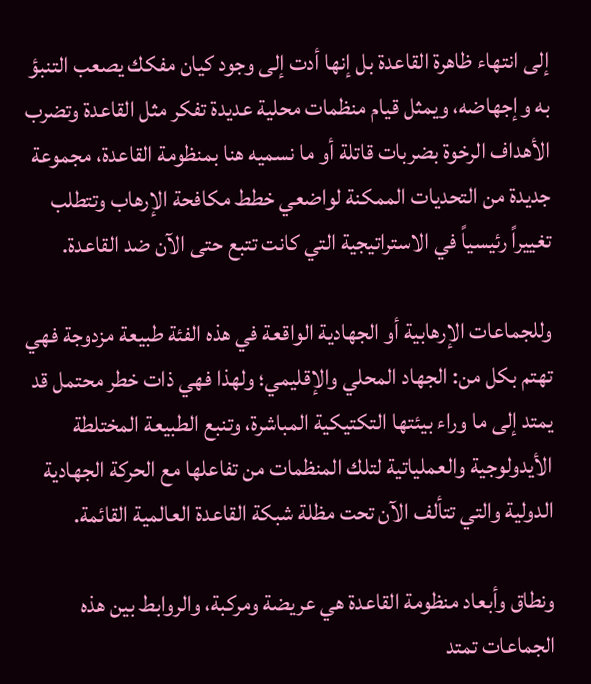إلى انتهاء ظاهرة القاعدة بل إنها أدت إلى وجود كيان مفكك يصعب التنبؤ به وإجهاضه، ويمثل قيام منظمات محلية عديدة تفكر مثل القاعدة وتضرب الأهداف الرخوة بضربات قاتلة أو ما نسميه هنا بمنظومة القاعدة، مجموعة جديدة من التحديات الممكنة لواضعي خطط مكافحة الإرهاب وتتطلب تغييراً رئيسياً في الاستراتيجية التي كانت تتبع حتى الآن ضد القاعدة.

وللجماعات الإرهابية أو الجهادية الواقعة في هذه الفئة طبيعة مزدوجة فهي تهتم بكل من: الجهاد المحلي والإقليمي؛ ولهذا فهي ذات خطر محتمل قد يمتد إلى ما وراء بيئتها التكتيكية المباشرة، وتنبع الطبيعة المختلطة الأيدولوجية والعملياتية لتلك المنظمات من تفاعلها مع الحركة الجهادية الدولية والتي تتألف الآن تحت مظلة شبكة القاعدة العالمية القائمة.

ونطاق وأبعاد منظومة القاعدة هي عريضة ومركبة، والروابط بين هذه الجماعات تمتد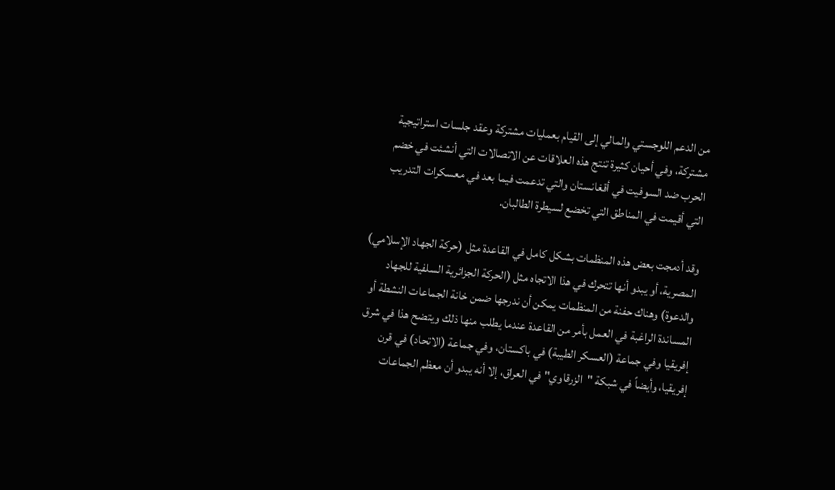من الدعم اللوجستي والمالي إلى القيام بعمليات مشتركة وعقد جلسات استراتيجية مشتركة، وفي أحيان كثيرة تنتج هذه العلاقات عن الاتصالات التي أنشئت في خضم الحرب ضد السوفيت في أقغانستان والتي تدعمت فيما بعد في معسكرات التدريب التي أقيمت في المناطق التي تخضع لسيطرة الطالبان.

وقد أدمجت بعض هذه المنظمات بشكل كامل في القاعدة مثل (حركة الجهاد الإسلامي) المصرية، أو يبدو أنها تتحرك في هذا الاتجاه مثل (الحركة الجزائرية السلفية للجهاد والدعوة) وهناك حفنة من المنظمات يمكن أن ندرجها ضمن خانة الجماعات النشطة أو المساندة الراغبة في العمل بأمر من القاعدة عندما يطلب منها ذلك ويتضح هذا في شرق إفريقيا وفي جماعة (العسكر الطيبة) في باكستان، وفي جماعة (الاتحاد) في قرن إفريقيا، وأيضاً في شبكة "الزرقاوي" في العراق، إلا أنه يبدو أن معظم الجماعات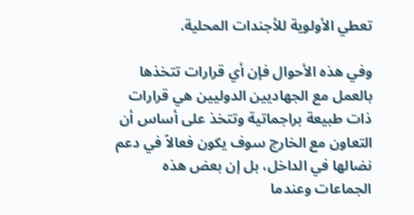تعطي الأولوية للأجندات المحلية.

وفي هذه الأحوال فإن أي قرارات تتخذها بالعمل مع الجهاديين الدوليين هي قرارات ذات طبيعة براجماتية وتتخذ على أساس أن التعاون مع الخارج سوف يكون فعالاً في دعم نضالها في الداخل، بل إن بعض هذه الجماعات وعندما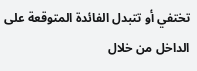تختفي أو تتبدل الفائدة المتوقعة على الداخل من خلال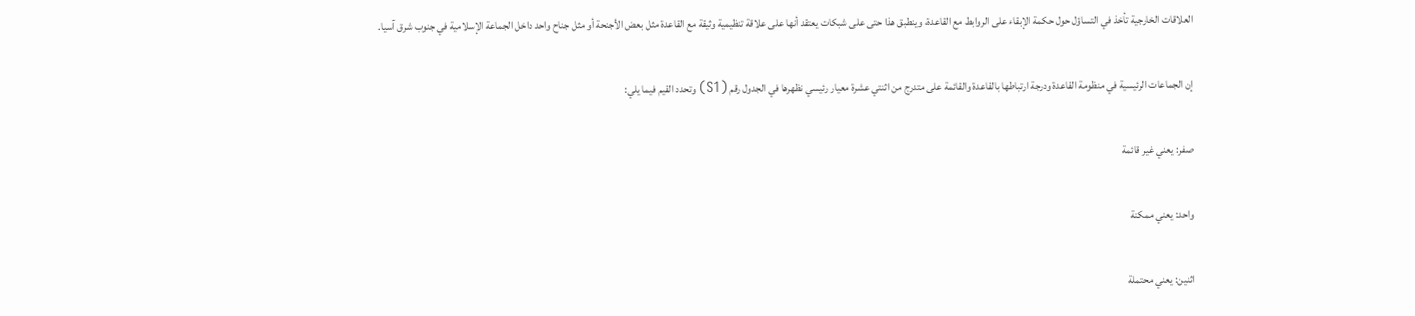العلاقات الخارجية تأخذ في التساؤل حول حكمة الإبقاء على الروابط مع القاعدة، وينطبق هذا حتى على شبكات يعتقد أنها على علاقة تنظيمية وثيقة مع القاعدة مثل بعض الأجنحة أو مثل جناح واحد داخل الجماعة الإسلامية في جنوب شرق آسيا.

إن الجماعات الرئيسية في منظومة القاعدة ودرجة ارتباطها بالقاعدة والقائمة على متدرج من اثنتي عشرة معيار رئيسي نظهرها في الجدول رقم (S1) وتحدد القيم فيما يلي:

صفر: يعني غير قائمة

واحد: يعني ممكنة

اثنين: يعني محتملة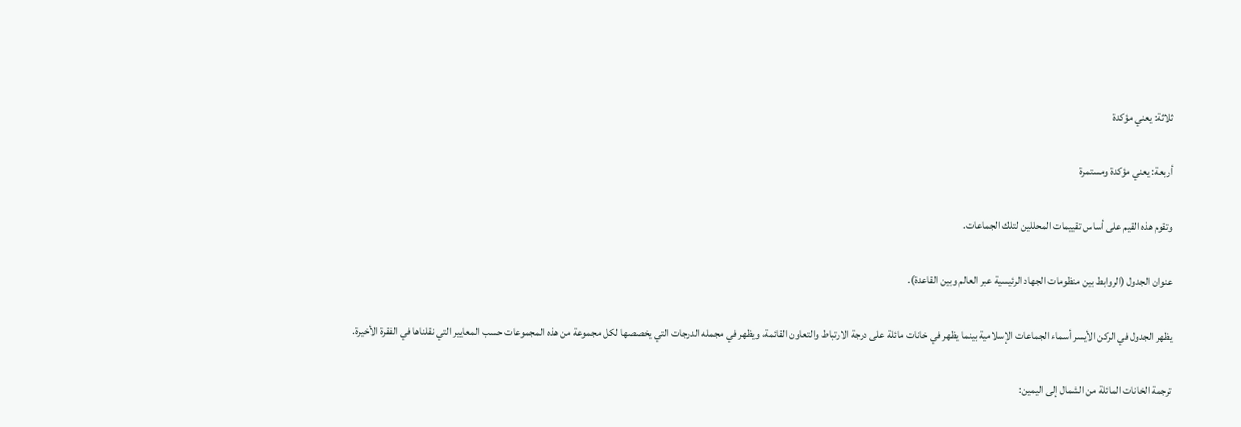ثلاثة: يعني مؤكدة

أربعة: يعني مؤكدة ومستمرة

وتقوم هذه القيم على أساس تقييمات المحللين لتلك الجماعات.

عنوان الجدول (الروابط بين منظومات الجهاد الرئيسية عبر العالم وبين القاعدة).

يظهر الجدول في الركن الأيسر أسماء الجماعات الإسلامية بينما يظهر في خانات مائلة على درجة الارتباط والتعاون القائمة، ويظهر في مجمله الدرجات التي يخصصها لكل مجموعة من هذه المجموعات حسب المعايير التي نقلناها في الفقرة الأخيرة.

ترجمة الخانات المائلة من الشمال إلى اليمين: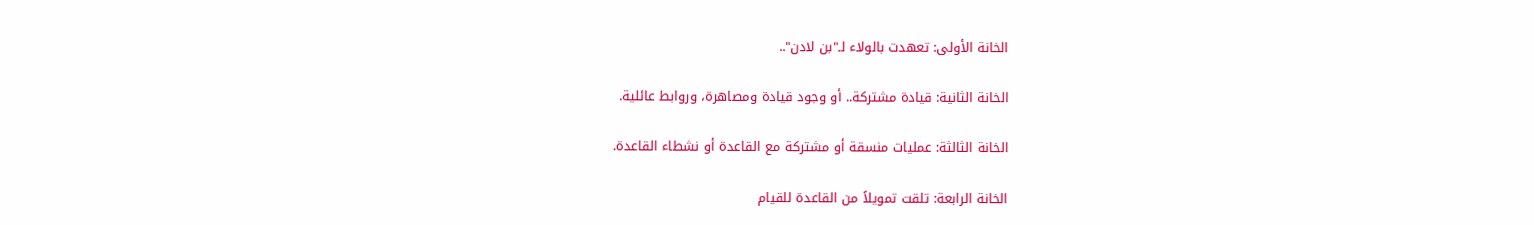الخانة الأولى: تعهدت بالولاء لـ"بن لادن"..

الخانة الثانية: قيادة مشتركة.. أو وجود قيادة ومصاهرة، وروابط عائلية.

الخانة الثالثة: عمليات منسقة أو مشتركة مع القاعدة أو نشطاء القاعدة.

الخانة الرابعة: تلقت تمويلاً من القاعدة للقيام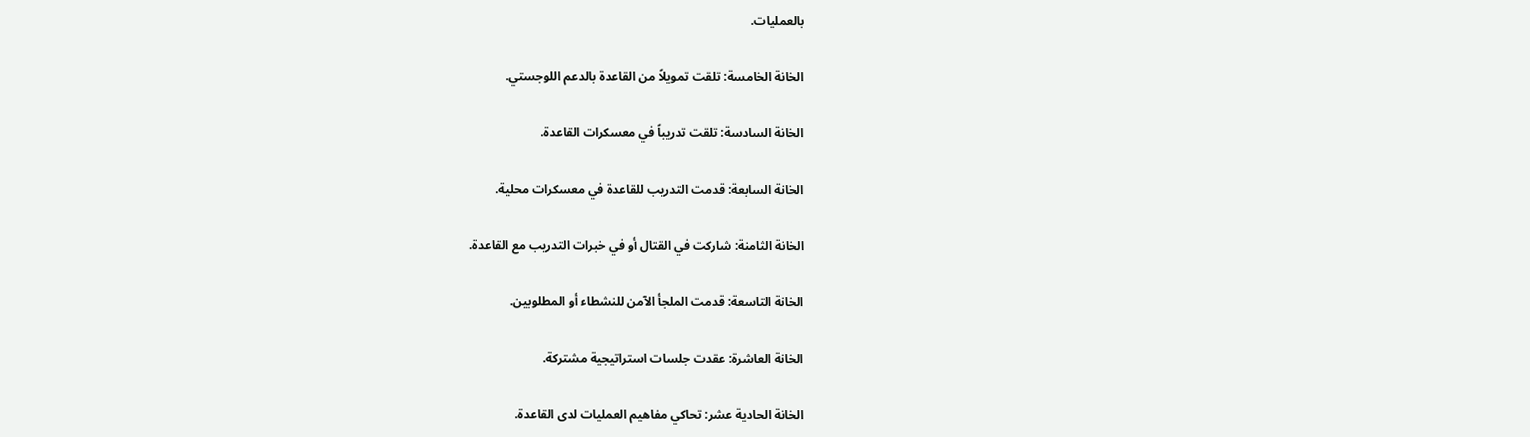بالعمليات.

الخانة الخامسة: تلقت تمويلاً من القاعدة بالدعم اللوجستي.

الخانة السادسة: تلقت تدريباً في معسكرات القاعدة.

الخانة السابعة: قدمت التدريب للقاعدة في معسكرات محلية.

الخانة الثامنة: شاركت في القتال أو في خبرات التدريب مع القاعدة.

الخانة التاسعة: قدمت الملجأ الآمن للنشطاء أو المطلوبين.

الخانة العاشرة: عقدت جلسات استراتيجية مشتركة.

الخانة الحادية عشر: تحاكي مفاهيم العمليات لدى القاعدة.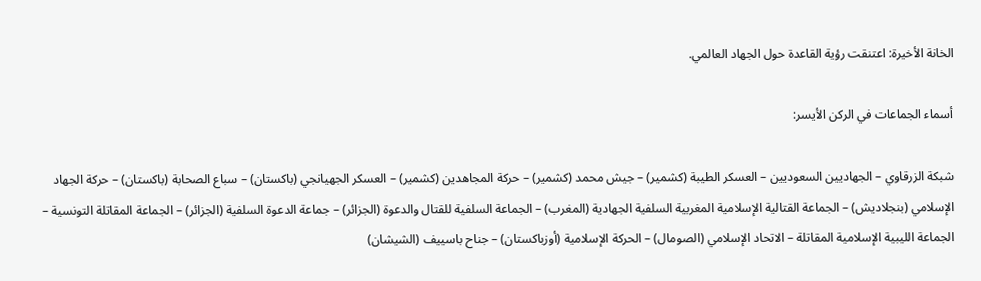الخانة الأخيرة: اعتنقت رؤية القاعدة حول الجهاد العالمي.

أسماء الجماعات في الركن الأيسر:

شبكة الزرقاوي – الجهاديين السعوديين – العسكر الطيبة (كشمير) – جيش محمد (كشمير) – حركة المجاهدين (كشمير) – العسكر الجهيانجي (باكستان) – سباع الصحابة (باكستان) – حركة الجهاد الإسلامي (بنجلاديش) – الجماعة القتالية الإسلامية المغربية السلفية الجهادية (المغرب) – الجماعة السلفية للقتال والدعوة (الجزائر) – جماعة الدعوة السلفية (الجزائر) – الجماعة المقاتلة التونسية – الجماعة الليبية الإسلامية المقاتلة – الاتحاد الإسلامي (الصومال) – الحركة الإسلامية (أوزباكستان) – جناح باسييف (الشيشان)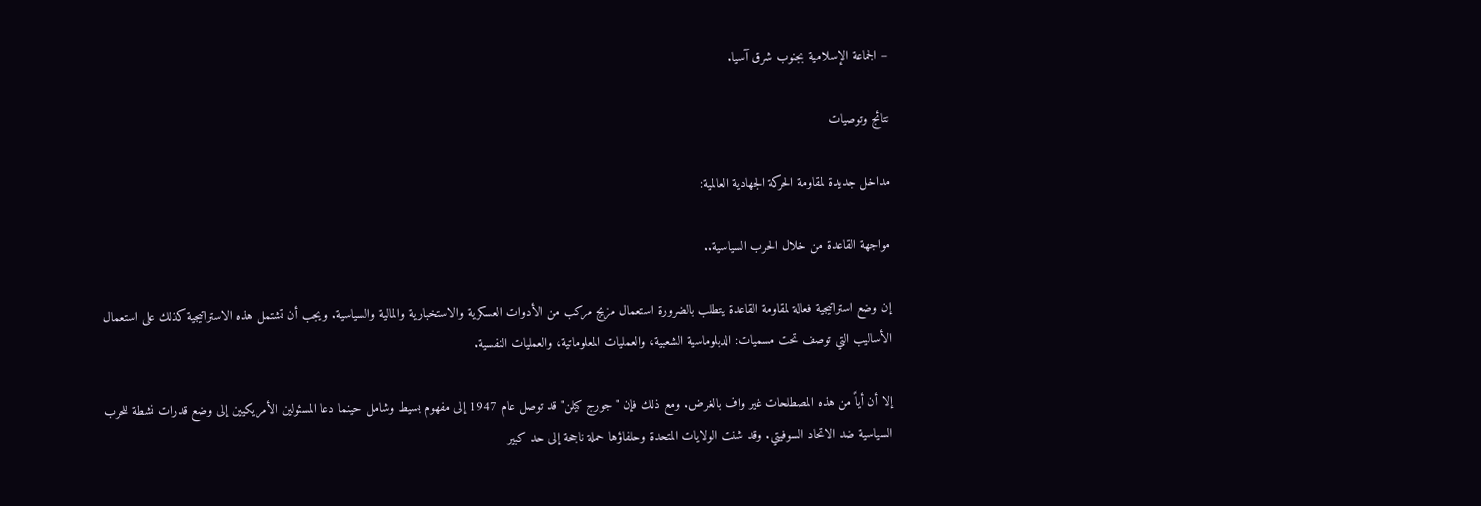– الجماعة الإسلامية بجنوب شرق آسيا.

نتائج وتوصيات

مداخل جديدة لمقاومة الحركة الجهادية العالمية:

مواجهة القاعدة من خلال الحرب السياسية..

إن وضع استراتيجية فعالة لمقاومة القاعدة يتطلب بالضرورة استعمال مزيج مركب من الأدوات العسكرية والاستخبارية والمالية والسياسية. ويجب أن تشتمل هذه الاستراتيجية كذلك على استعمال الأساليب التي توصف تحت مسميات: الدبلوماسية الشعبية، والعمليات المعلوماتية، والعمليات النفسية.

إلا أن أياً من هذه المصطلحات غير واف بالغرض. ومع ذلك فإن "جورج كيلن" قد توصل عام 1947 إلى مفهوم بسيط وشامل حينما دعا المسئولين الأمريكيين إلى وضع قدرات نشطة للحرب السياسية ضد الاتحاد السوفيتي. وقد شنت الولايات المتحدة وحلفاؤها حملة ناجحة إلى حد كبير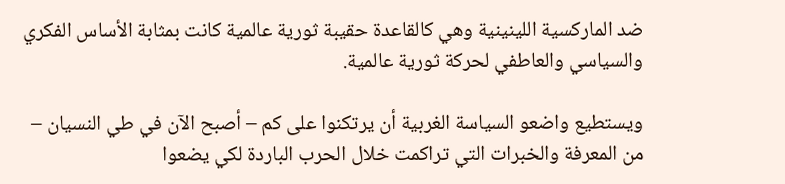ضد الماركسية اللينينية وهي كالقاعدة حقيبة ثورية عالمية كانت بمثابة الأساس الفكري والسياسي والعاطفي لحركة ثورية عالمية.

ويستطيع واضعو السياسة الغربية أن يرتكنوا على كم – أصبح الآن في طي النسيان – من المعرفة والخبرات التي تراكمت خلال الحرب الباردة لكي يضعوا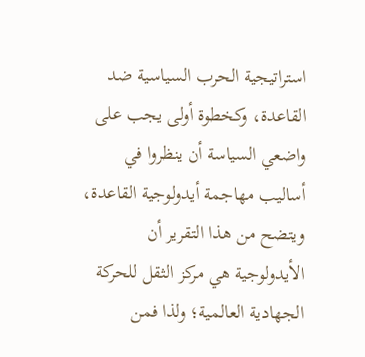استراتيجية الحرب السياسية ضد القاعدة، وكخطوة أولى يجب على واضعي السياسة أن ينظروا في أساليب مهاجمة أيدولوجية القاعدة، ويتضح من هذا التقرير أن الأيدولوجية هي مركز الثقل للحركة الجهادية العالمية؛ ولذا فمن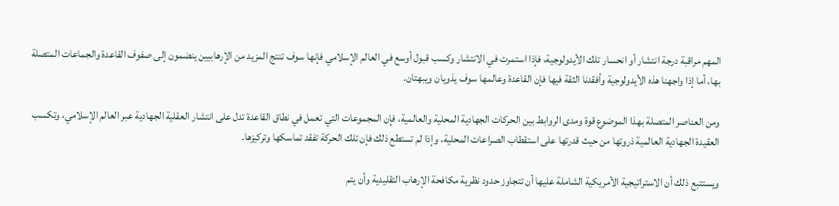المهم مراقبة درجة انتشار أو انحسار تلك الأيدولوجية، فإذا استمرت في الانتشار وكسب قبول أوسع في العالم الإسلامي فإنها سوف تنتج المزيد من الإرهابيين ينضمون إلى صفوف القاعدة والجماعات المتصلة بها، أما إذا واجهنا هذه الأيدولوجية وأفقدنا الثقة فيها فإن القاعدة وعالمها سوف يذويان ويبهتان.

ومن العناصر المتصلة بهذا الموضوع قوة ومدى الروابط بين الحركات الجهادية المحلية والعالمية، فإن المجموعات التي تعمل في نطاق القاعدة تدل على انتشار العقلية الجهادية عبر العالم الإسلامي، وتكسب العقيدة الجهادية العالمية ذروتها من حيث قدرتها على استقطاب الصراعات المحلية، وإذا لم تستطع ذلك فإن تلك الحركة تفقد تماسكها وتركيزها.

ويستتبع ذلك أن الاستراتيجية الأمريكية الشاملة عليها أن تتجاوز حدود نظرية مكافحة الإرهاب التقليدية وأن يتم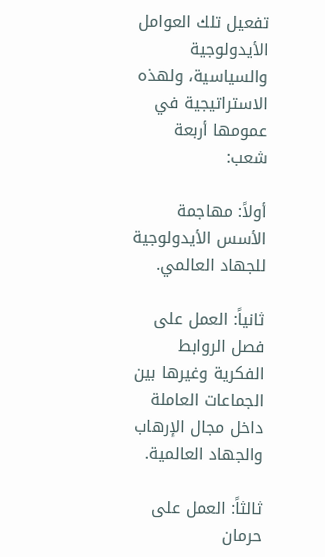تفعيل تلك العوامل الأيدولوجية والسياسية، ولهذه الاستراتيجية في عمومها أربعة شعب:

أولاً: مهاجمة الأسس الأيدولوجية للجهاد العالمي.

ثانياً: العمل على فصل الروابط الفكرية وغيرها بين الجماعات العاملة داخل مجال الإرهاب والجهاد العالمية.

ثالثاً: العمل على حرمان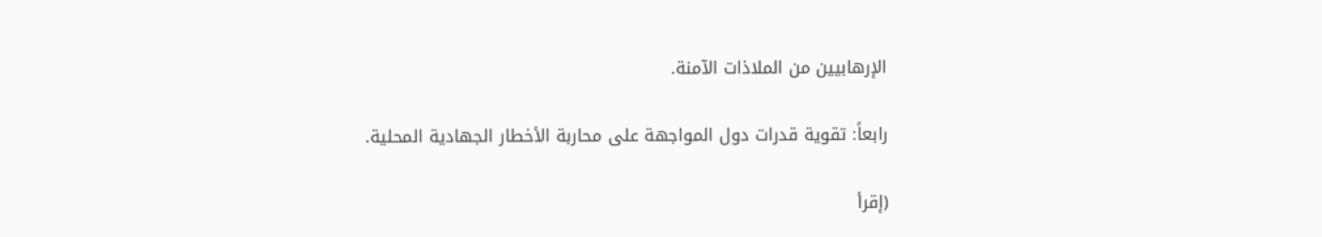الإرهابيين من الملاذات الآمنة.

رابعاً: تقوية قدرات دول المواجهة على محاربة الأخطار الجهادية المحلية.

(إقرأ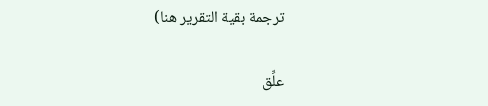ترجمة بقية التقرير هنا)

علِّق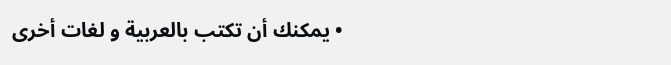• يمكنك أن تكتب بالعربية و لغات أخرى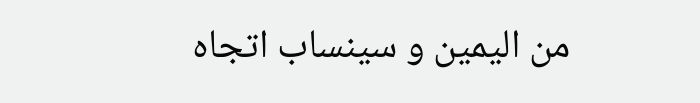من اليمين و سينساب اتجاه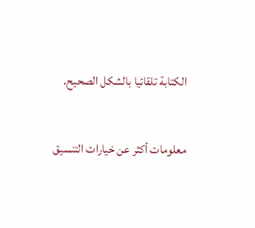الكتابة تلقائيا بالشكل الصحيح.

معلومات أكثر عن خيارات التنسيق